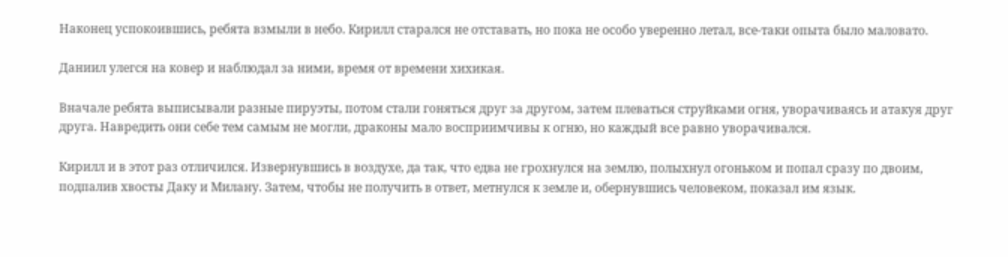Наконец успокоившись, ребята взмыли в небо. Кирилл старался не отставать, но пока не особо уверенно летал, все-таки опыта было маловато.

Даниил улегся на ковер и наблюдал за ними, время от времени хихикая.

Вначале ребята выписывали разные пируэты, потом стали гоняться друг за другом, затем плеваться струйками огня, уворачиваясь и атакуя друг друга. Навредить они себе тем самым не могли, драконы мало восприимчивы к огню, но каждый все равно уворачивался.

Кирилл и в этот раз отличился. Извернувшись в воздухе, да так, что едва не грохнулся на землю, полыхнул огоньком и попал сразу по двоим, подпалив хвосты Даку и Милану. Затем, чтобы не получить в ответ, метнулся к земле и, обернувшись человеком, показал им язык.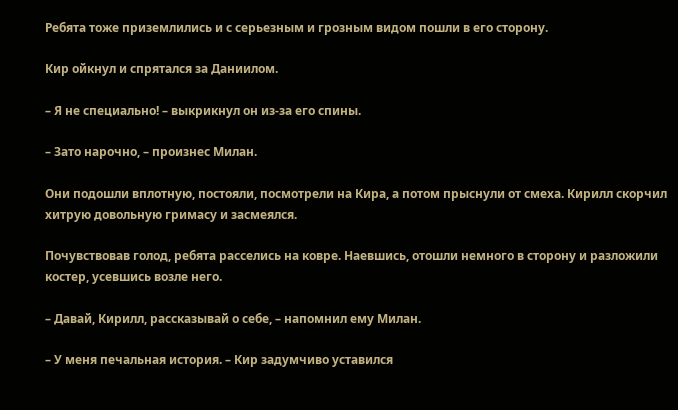Ребята тоже приземлились и с серьезным и грозным видом пошли в его сторону.

Кир ойкнул и спрятался за Даниилом.

– Я не специально! – выкрикнул он из-за его спины.

– Зато нарочно, – произнес Милан.

Они подошли вплотную, постояли, посмотрели на Кира, а потом прыснули от смеха. Кирилл скорчил хитрую довольную гримасу и засмеялся.

Почувствовав голод, ребята расселись на ковре. Наевшись, отошли немного в сторону и разложили костер, усевшись возле него.

– Давай, Кирилл, рассказывай о себе, – напомнил ему Милан.

– У меня печальная история. – Кир задумчиво уставился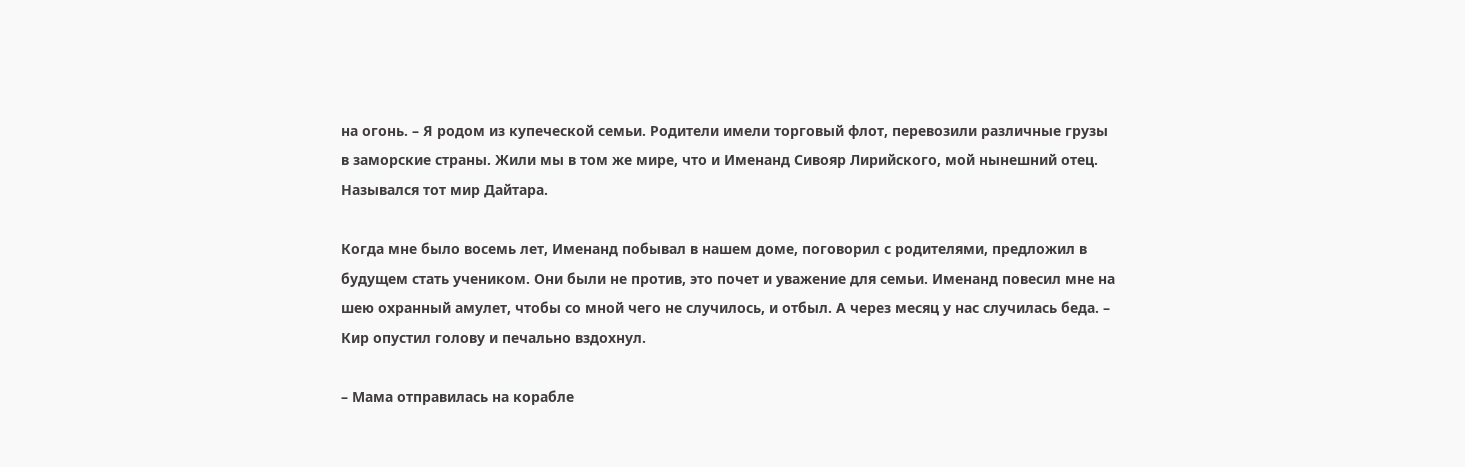на огонь. – Я родом из купеческой семьи. Родители имели торговый флот, перевозили различные грузы в заморские страны. Жили мы в том же мире, что и Именанд Сивояр Лирийского, мой нынешний отец. Назывался тот мир Дайтара.

Когда мне было восемь лет, Именанд побывал в нашем доме, поговорил с родителями, предложил в будущем стать учеником. Они были не против, это почет и уважение для семьи. Именанд повесил мне на шею охранный амулет, чтобы со мной чего не случилось, и отбыл. А через месяц у нас случилась беда. – Кир опустил голову и печально вздохнул.

– Мама отправилась на корабле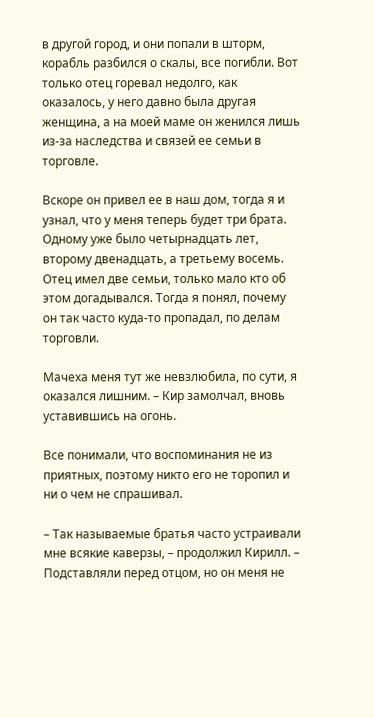в другой город, и они попали в шторм, корабль разбился о скалы, все погибли. Вот только отец горевал недолго, как оказалось, у него давно была другая женщина, а на моей маме он женился лишь из-за наследства и связей ее семьи в торговле.

Вскоре он привел ее в наш дом, тогда я и узнал, что у меня теперь будет три брата. Одному уже было четырнадцать лет, второму двенадцать, а третьему восемь. Отец имел две семьи, только мало кто об этом догадывался. Тогда я понял, почему он так часто куда-то пропадал, по делам торговли.

Мачеха меня тут же невзлюбила, по сути, я оказался лишним. – Кир замолчал, вновь уставившись на огонь.

Все понимали, что воспоминания не из приятных, поэтому никто его не торопил и ни о чем не спрашивал.

– Так называемые братья часто устраивали мне всякие каверзы, – продолжил Кирилл. – Подставляли перед отцом, но он меня не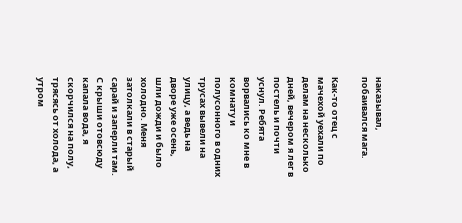наказывал, побаивался мага.

Как-то отец с мачехой уехали по делам на несколько дней, вечером я лег в постель и почти уснул. Ребята ворвались ко мне в комнату и полусонного в одних трусах вывели на улицу, а ведь на дворе уже осень, шли дожди и было холодно. Меня затолкали в старый сарай и заперли там. С крыши отовсюду капала вода, я скорчился на полу, трясясь от холода, а утром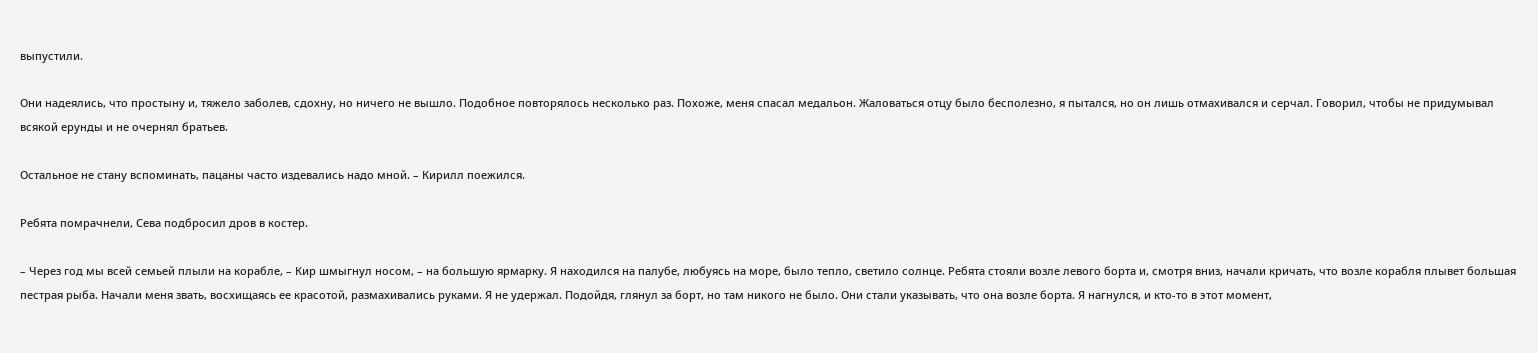выпустили.

Они надеялись, что простыну и, тяжело заболев, сдохну, но ничего не вышло. Подобное повторялось несколько раз. Похоже, меня спасал медальон. Жаловаться отцу было бесполезно, я пытался, но он лишь отмахивался и серчал. Говорил, чтобы не придумывал всякой ерунды и не очернял братьев.

Остальное не стану вспоминать, пацаны часто издевались надо мной. – Кирилл поежился.

Ребята помрачнели, Сева подбросил дров в костер.

– Через год мы всей семьей плыли на корабле, – Кир шмыгнул носом, – на большую ярмарку. Я находился на палубе, любуясь на море, было тепло, светило солнце. Ребята стояли возле левого борта и, смотря вниз, начали кричать, что возле корабля плывет большая пестрая рыба. Начали меня звать, восхищаясь ее красотой, размахивались руками. Я не удержал. Подойдя, глянул за борт, но там никого не было. Они стали указывать, что она возле борта. Я нагнулся, и кто-то в этот момент,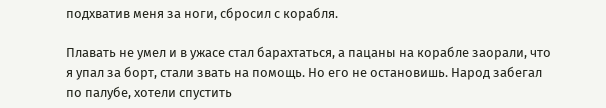подхватив меня за ноги, сбросил с корабля.

Плавать не умел и в ужасе стал барахтаться, а пацаны на корабле заорали, что я упал за борт, стали звать на помощь. Но его не остановишь. Народ забегал по палубе, хотели спустить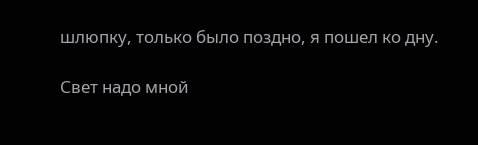шлюпку, только было поздно, я пошел ко дну.

Свет надо мной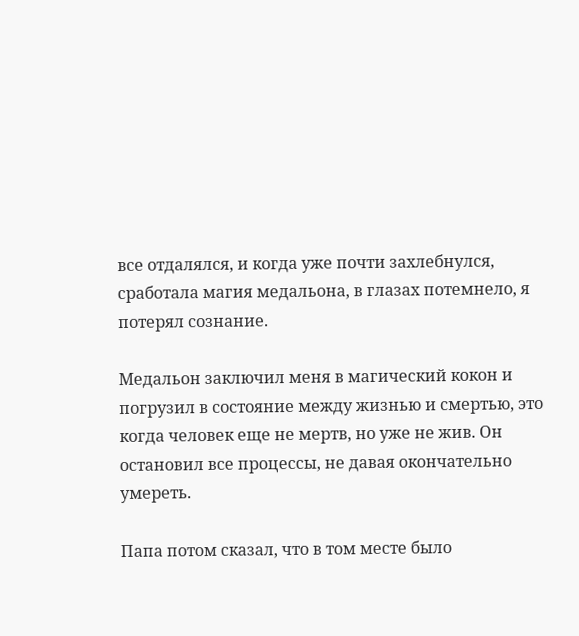все отдалялся, и когда уже почти захлебнулся, сработала магия медальона, в глазах потемнело, я потерял сознание.

Медальон заключил меня в магический кокон и погрузил в состояние между жизнью и смертью, это когда человек еще не мертв, но уже не жив. Он остановил все процессы, не давая окончательно умереть.

Папа потом сказал, что в том месте было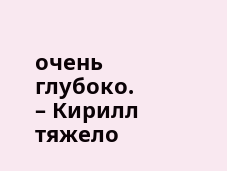очень глубоко. – Кирилл тяжело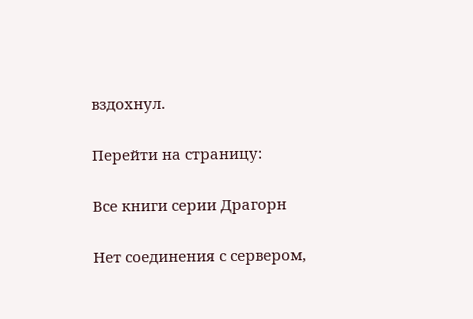вздохнул.

Перейти на страницу:

Все книги серии Драгорн

Нет соединения с сервером,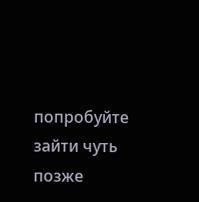попробуйте зайти чуть позже